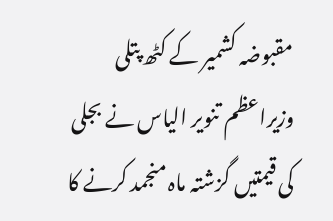مقبوضہ کشمیر کے کٹھ پتلی وزیراعظم تنویر الیاس نے بجلی کی قیمتیں گزشتہ ماہ منجمد کرنے کا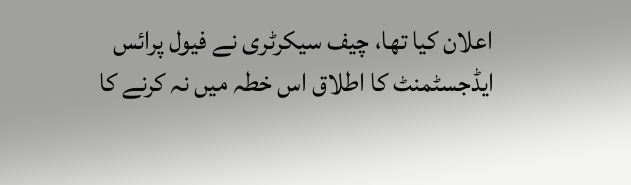اعلان کیا تھا، چیف سیکرٹری نے فیول پرائس ایڈجسٹمنٹ کا اطلاق اس خطہ میں نہ کرنے کا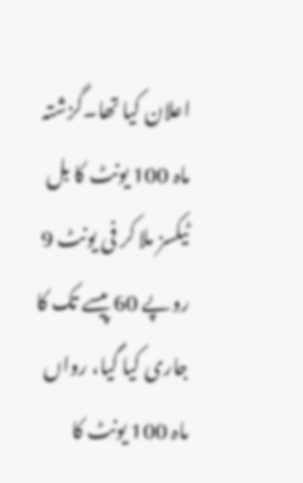اعلان کیا تھا۔گزشتہ ماہ 100 یونٹ کا بل ٹیکسز ملا کر فی یونٹ 9 روپے 60 پیسے تک کا جاری کیا گیا، رواں ماہ 100 یونٹ کا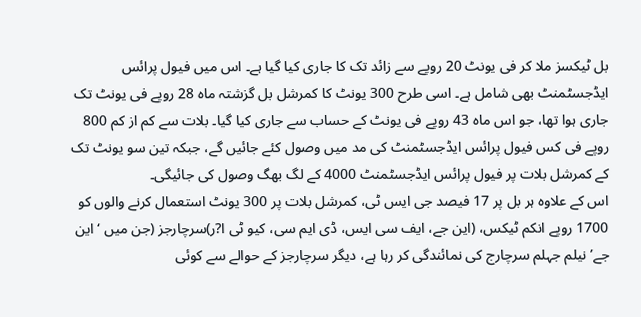بل ٹیکسز ملا کر فی یونٹ 20 روپے سے زائد تک کا جاری کیا گیا ہے۔ اس میں فیول پرائس ایڈجسٹمنٹ بھی شامل ہے۔ اسی طرح 300 یونٹ کا کمرشل بل گزشتہ ماہ 28 روپے فی یونٹ تک جاری ہوا تھا، جو اس ماہ 43 روپے فی یونٹ کے حساب سے جاری کیا گیا۔ بلات سے کم از کم 800 روپے فی کس فیول پرائس ایڈجسٹمنٹ کی مد میں وصول کئے جائیں گے، جبکہ تین سو یونٹ تک کے کمرشل بلات پر فیول پرائس ایڈجسٹمنٹ 4000 کے لگ بھگ وصول کی جائیگی۔
اس کے علاوہ ہر بل پر 17 فیصد جی ایس ٹی، کمرشل بلات پر 300 یونٹ استعمال کرنے والوں کو 1700 روپے انکم ٹیکس، (این جے، ایف سی ایس، ڈی ایم سی، کیو ٹی ا?ر)سرچارجز (جن میں ‘این جے’ نیلم جہلم سرچارج کی نمائندگی کر رہا ہے، دیگر سرچارجز کے حوالے سے کوئی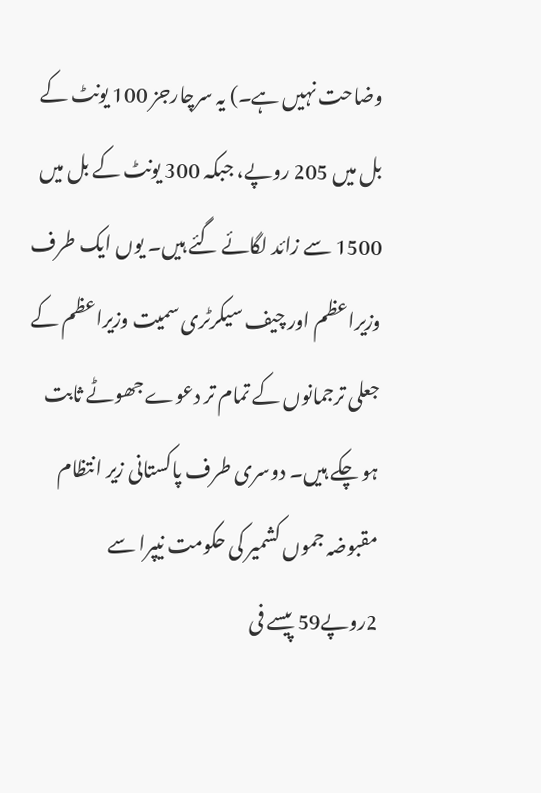وضاحت نہیں ہے۔) یہ سرچارجز 100 یونٹ کے بل میں 205 روپے، جبکہ 300 یونٹ کے بل میں 1500 سے زائد لگائے گئے ہیں۔ یوں ایک طرف وزیراعظم اور چیف سیکرٹری سمیت وزیراعظم کے جعلی ترجمانوں کے تمام تر دعوے جھوٹے ثابت ہو چکے ہیں۔ دوسری طرف پاکستانی زیر انتظام مقبوضہ جموں کشمیر کی حکومت نیپرا سے 2روپے59 پیسے فی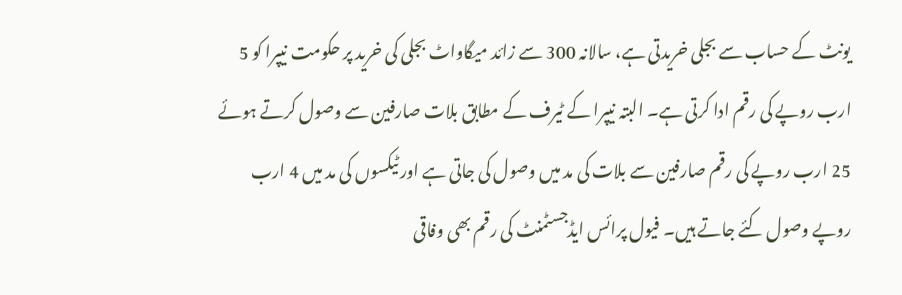یونٹ کے حساب سے بجلی خریدتی ہے، سالانہ 300 سے زائد میگاواٹ بجلی کی خرید پر حکومت نیپرا کو 5 ارب روپے کی رقم ادا کرتی ہے۔ البتہ نیپرا کے ٹیرف کے مطابق بلات صارفین سے وصول کرتے ہوئے 25 ارب روپے کی رقم صارفین سے بلات کی مد میں وصول کی جاتی ہے اور ٹیکسوں کی مد میں 4 ارب روپے وصول کئے جاتے ہیں۔ فیول پرائس ایڈجسٹمنٹ کی رقم بھی وفاقی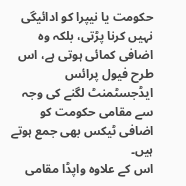حکومت یا نیپرا کو ادائیگی نہیں کرنا پڑتی، بلکہ وہ اضافی کمائی ہوتی ہے، اس طرح فیول پرائس ایڈجسٹمنٹ لگنے کی وجہ سے مقامی حکومت کو اضافی ٹیکس بھی جمع ہوتے ہیں۔
اس کے علاوہ واپڈا مقامی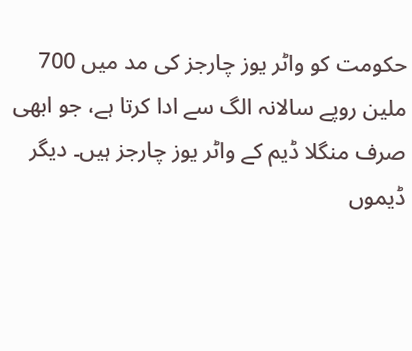حکومت کو واٹر یوز چارجز کی مد میں 700 ملین روپے سالانہ الگ سے ادا کرتا ہے، جو ابھی صرف منگلا ڈیم کے واٹر یوز چارجز ہیں۔ دیگر ڈیموں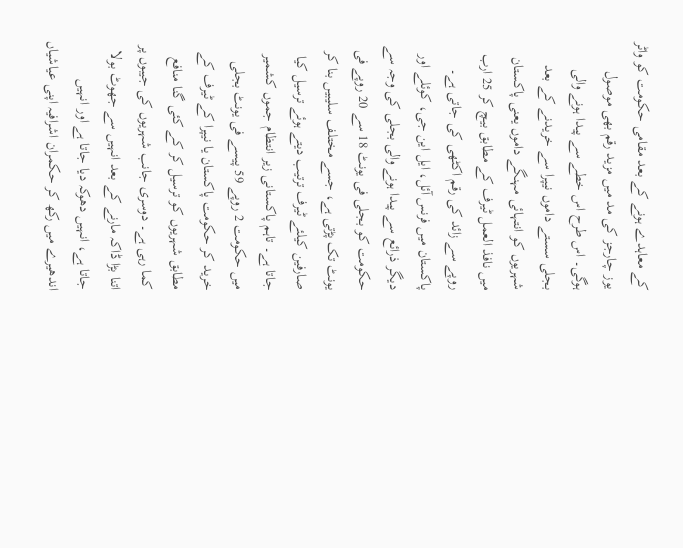کے معاہدے ہونے کے بعد مقامی حکومت کو واٹر یوز چارجز کی مد میں مزید رقم بھی موصول ہوگی۔ اس طرح اس خطے سے پیدا ہونے والی بجلی سستے داموں نیپرا سے خریدنے کے بعد شہریوں کو انتہائی مہنگے داموں یعنی پاکستان میں نافذ العمل ٹیرف کے مطابق بیچ کر 25 ارب روپے سے زائد کی رقم اکٹھی کی جاتی ہے۔
پاکستان میں فرنس آئل، ایل این جی، کوئلے اور دیگر ذرائع سے پیدا ہونے والی بجلی کی وجہ سے حکومت کو بجلی فی یونٹ 18 سے 20 روپے فی یونٹ تک پڑتی ہے، جسے مختلف سلیبیں بنا کر صارفین کیلئے ٹیرف ترتیب دیتے ہوئے ترسیل کیا جاتا ہے۔ تاہم پاکستانی زیر انتظام جموں کشمیر میں حکومت 2 روپے 59 پیسے فی یونٹ بجلی خرید کر حکومت پاکستان یا نیپرا کے ٹیرف کے مطابق شہریوں کو ترسیل کر کے کئی گنا منافع کما رہی ہے۔ دوسری جانب شہریوں کی جیبوں پر اتنا بڑا ڈاکہ مارنے کے بعد انہیں سے جھوٹ بولا جاتا ہے، انہیں دھوکہ دیا جاتا ہے اور انہیں اندھیرے میں رکھ کر حکمران اشرافیہ اپنی عیاشیاں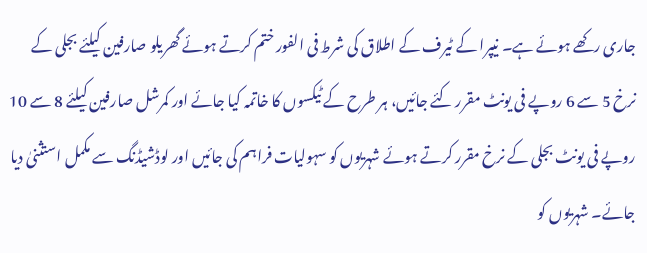جاری رکھے ہوئے ہے۔ نیپرا کے ٹیرف کے اطلاق کی شرط فی الفور ختم کرتے ہوئے گھریلو صارفین کیلئے بجلی کے نرخ 5 سے 6 روپے فی یونٹ مقرر کئے جائیں، ہر طرح کے ٹیکسوں کا خاتمہ کیا جائے اور کمرشل صارفین کیلئے 8 سے 10 روپے فی یونٹ بجلی کے نرخ مقرر کرتے ہوئے شہریوں کو سہولیات فراہم کی جائیں اور لوڈشیڈنگ سے مکمل استثنیٰ دیا جائے۔ شہریوں کو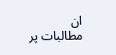ان مطالبات پر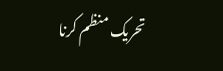تحریک منظم کرنا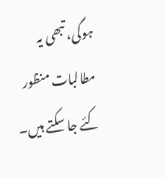ہوگی، تبھی یہ مطالبات منظور کئے جا سکتے ہیں۔